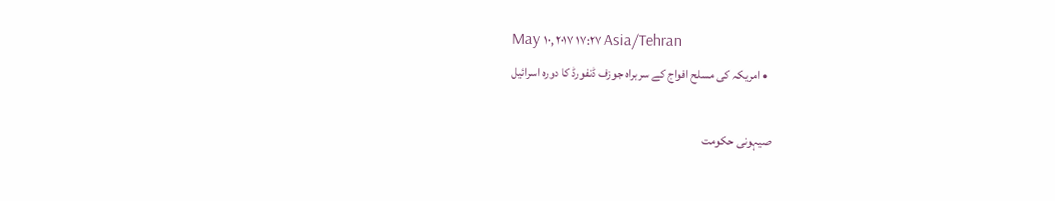May ۱۰, ۲۰۱۷ ۱۷:۲۷ Asia/Tehran
  • امریکہ کی مسلح افواج کے سربراہ جوزف ڈنفورڈ کا دورہ اسرائیل

صیہونی حکومت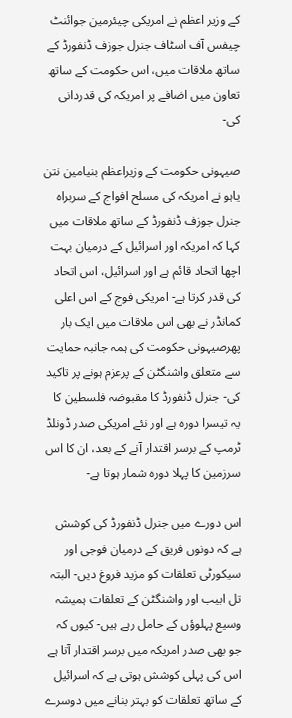کے وزیر اعظم نے امریکی چیئرمین جوائنٹ چیفس آف اسٹاف جنرل جوزف ڈنفورڈ کے ساتھ ملاقات میں، اس حکومت کے ساتھ تعاون میں اضافے پر امریکہ کی قدردانی کی-

صیہونی حکومت کے وزیراعظم بنیامین نتن یاہو نے امریکہ کی مسلح افواج کے سربراہ جنرل جوزف ڈنفورڈ کے ساتھ ملاقات میں کہا کہ امریکہ اور اسرائیل کے درمیان بہت اچھا اتحاد قائم ہے اور اسرائیل، اس اتحاد کی قدر کرتا ہے- امریکی فوج کے اس اعلی کمانڈر نے بھی اس ملاقات میں ایک بار پھرصیہونی حکومت کی ہمہ جانبہ حمایت سے متعلق واشنگٹن کے پرعزم ہونے پر تاکید کی- جنرل ڈنفورڈ کا مقبوضہ فلسطین کا یہ تیسرا دورہ ہے اور نئے امریکی صدر ڈونلڈ ٹرمپ کے برسر اقتدار آنے کے بعد، ان کا اس سرزمین کا پہلا دورہ شمار ہوتا ہے-

اس دورے میں جنرل ڈنفورڈ کی کوشش ہے کہ دونوں فریق کے درمیان فوجی اور سیکورٹی تعلقات کو مزید فروغ دیں- البتہ تل ابیب اور واشنگٹن کے تعلقات ہمیشہ وسیع پہلوؤں کے حامل رہے ہیں- کیوں کہ جو بھی صدر امریکہ میں برسر اقتدار آتا ہے اس کی پہلی کوشش ہوتی ہے کہ اسرائیل کے ساتھ تعلقات کو بہتر بنانے میں دوسرے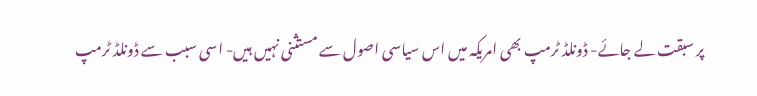پر سبقت لے جائے- ڈونلڈ ٹرمپ بھی امریکہ میں اس سیاسی اصول سے مستثنی نہیں ہیں- اسی سبب سے ڈونلڈ ٹرمپ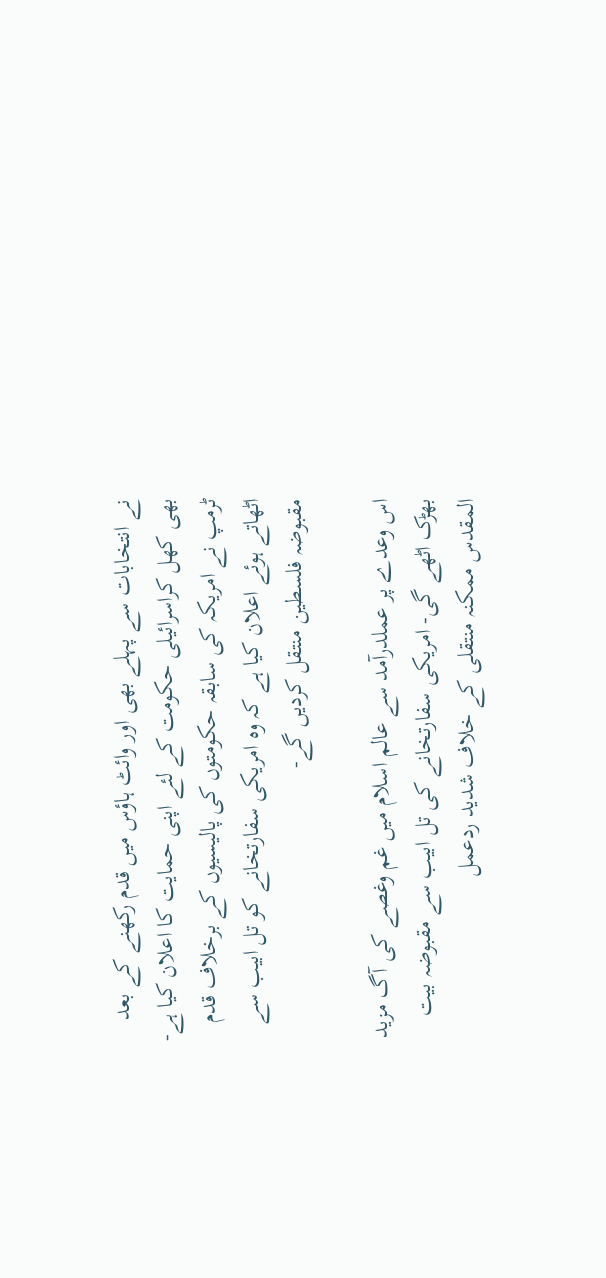نے انتخابات سے پہلے بھی اور وائٹ ہاؤس میں قدم رکھنے کے بعد بھی کھل کراسرائیلی حکومت کے لئے اپنی حمایت کا اعلان کیا ہے- ٹرمپ نے امریکہ کی سابقہ حکومتوں کی پالیسیوں کے برخلاف قدم اٹھاتے ہوئے اعلان کیا ہے کہ وہ امریکی سفارتخانے کو تل ابیب سے مقبوضہ فلسطین منتقل کردیں گے-

اس وعدے پر عملدرآمد سے عالم اسلام میں غم وغصے کی آگ مزید بھڑک اٹھے گی- امریکی سفارتخانے کی تل ابیب سے مقبوضہ بیت المقدس ممکنہ منتقلی کے خلاف شدید ردعمل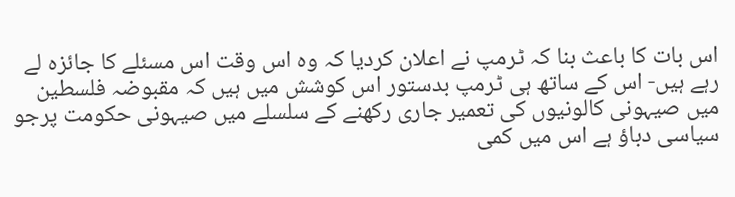اس بات کا باعث بنا کہ ٹرمپ نے اعلان کردیا کہ وہ اس وقت اس مسئلے کا جائزہ لے رہے ہیں- اس کے ساتھ ہی ٹرمپ بدستور اس کوشش میں ہیں کہ مقبوضہ فلسطین میں صیہونی کالونیوں کی تعمیر جاری رکھنے کے سلسلے میں صیہونی حکومت پرجو سیاسی دباؤ ہے اس میں کمی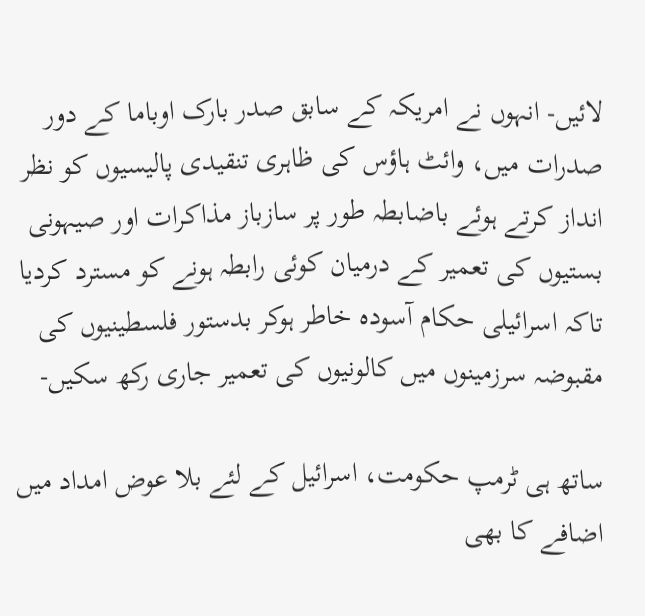لائیں- انہوں نے امریکہ کے سابق صدر بارک اوباما کے دور صدرات میں، وائٹ ہاؤس کی ظاہری تنقیدی پالیسیوں کو نظر انداز کرتے ہوئے باضابطہ طور پر سازباز مذاکرات اور صیہونی بستیوں کی تعمیر کے درمیان کوئی رابطہ ہونے کو مسترد کردیا تاکہ اسرائیلی حکام آسودہ خاطر ہوکر بدستور فلسطینیوں کی مقبوضہ سرزمینوں میں کالونیوں کی تعمیر جاری رکھ سکیں-

ساتھ ہی ٹرمپ حکومت، اسرائیل کے لئے بلا عوض امداد میں اضافے کا بھی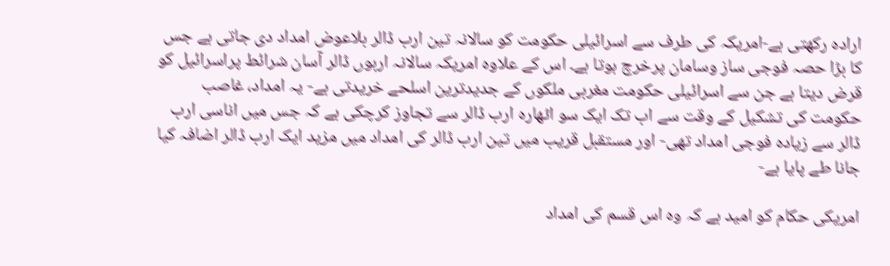ارادہ رکھتی ہے-امریکہ کی طرف سے اسرائیلی حکومت کو سالانہ تین ارب ڈالر بلاعوض امداد دی جاتی ہے جس کا بڑا حصہ فوجی ساز وسامان پرخرچ ہوتا ہے۔ اس کے علاوہ امریکہ سالانہ اربوں ڈالر آسان شرائط پراسرائیل کو قرض دیتا ہے جن سے اسرائیلی حکومت مغربی ملکوں کے جدیدترین اسلحے خریدتی ہے- یہ امداد، غاصب حکومت کی تشکیل کے وقت سے اب تک ایک سو اٹھارہ ارب ڈالر سے تجاوز کرچکی ہے کہ جس میں اناسی ارب ڈالر سے زیادہ فوجی امداد تھی- اور مستقبل قریب میں تین ارب ڈالر کی امداد میں مزید ایک ارب ڈالر اضافہ کیا جانا طے پایا ہے-

امریکی حکام کو امید ہے کہ وہ اس قسم کی امداد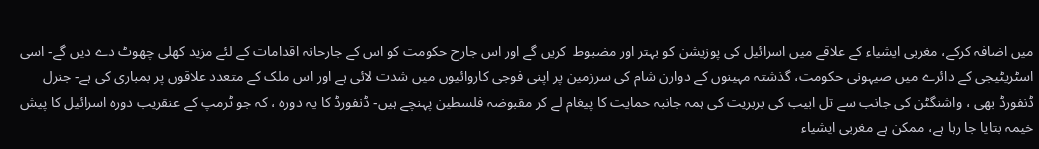میں اضافہ کرکے، مغربی ایشیاء کے علاقے میں اسرائیل کی پوزیشن کو بہتر اور مضبوط  کریں گے اور اس جارح حکومت کو اس کے جارحانہ اقدامات کے لئے مزید کھلی چھوٹ دے دیں گے- اسی اسٹریٹیجی کے دائرے میں صیہونی حکومت، گذشتہ مہینوں کے دوارن شام کی سرزمین پر اپنی فوجی کاروائیوں میں شدت لائی ہے اور اس ملک کے متعدد علاقوں پر بمباری کی ہے- جنرل ڈنفورڈ بھی ، واشنگٹن کی جانب سے تل ابیب کی بربریت کی ہمہ جانبہ حمایت کا پیغام لے کر مقبوضہ فلسطین پہنچے ہیں- ڈنفورڈ کا یہ دورہ ، کہ جو ٹرمپ کے عنقریب دورہ اسرائیل کا پیش خیمہ بتایا جا رہا ہے، ممکن ہے مغربی ایشیاء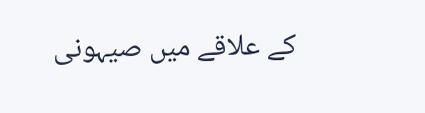کے علاقے میں صیہونی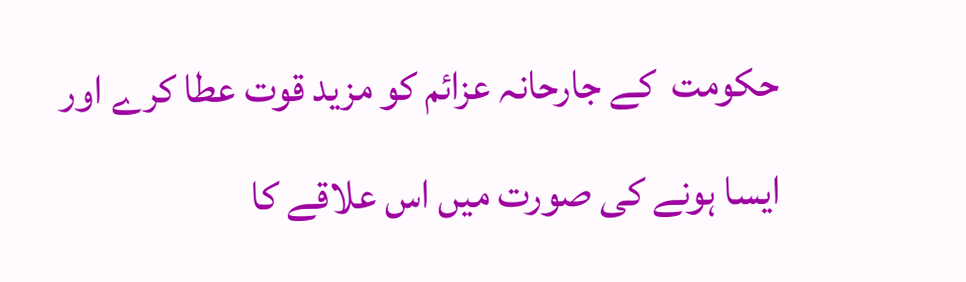حکومت  کے جارحانہ عزائم کو مزید قوت عطا کرے اور ایسا ہونے کی صورت میں اس علاقے کا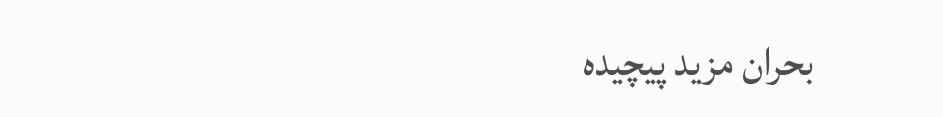بحران مزید پیچیدہ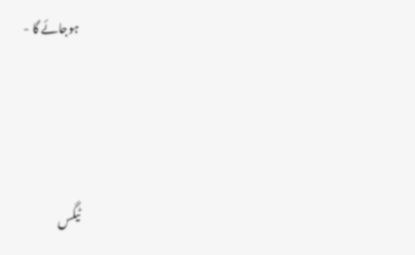ہوجائے گا -





ٹیگس